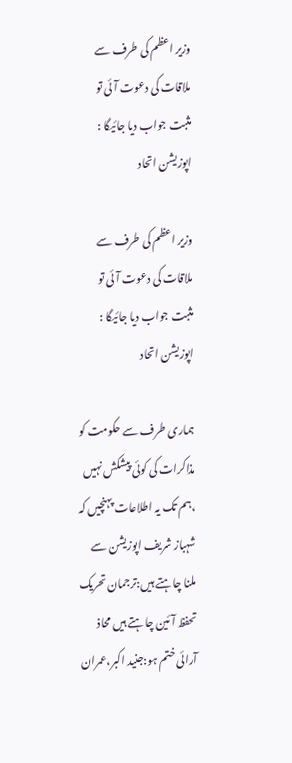وزیر اعظم کی طرف سے ملاقات کی دعوت آئی تو مثبت جواب دیا جائیگا : اپوزیشن اتحاد

وزیر اعظم کی طرف سے ملاقات کی دعوت آئی تو مثبت جواب دیا جائیگا : اپوزیشن اتحاد

ہماری طرف سے حکومت کو مذاکرات کی کوئی پیشکش نہیں ،ہم تک یہ اطلاعات پہنچیں کہ شہباز شریف اپوزیشن سے ملنا چاہتے ہیں:ترجمان تحریک تحفظ آئین چاہتے ہیں محاذ آرائی ختم ہو:جنید اکبر،عمران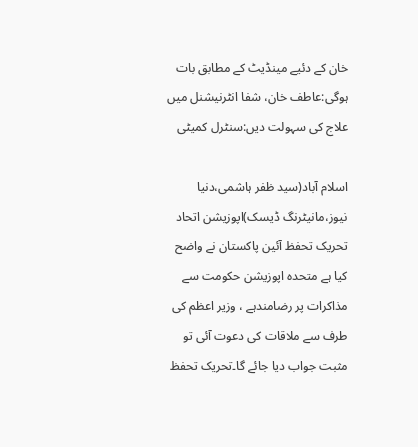خان کے دئیے مینڈیٹ کے مطابق بات ہوگی:عاطف خان، شفا انٹرنیشنل میں علاج کی سہولت دیں:سنٹرل کمیٹی

اسلام آباد(سید ظفر ہاشمی،دنیا نیوز،مانیٹرنگ ڈیسک)اپوزیشن اتحاد تحریک تحفظ آئین پاکستان نے واضح کیا ہے متحدہ اپوزیشن حکومت سے مذاکرات پر رضامندہے ، وزیر اعظم کی طرف سے ملاقات کی دعوت آئی تو مثبت جواب دیا جائے گا۔تحریک تحفظ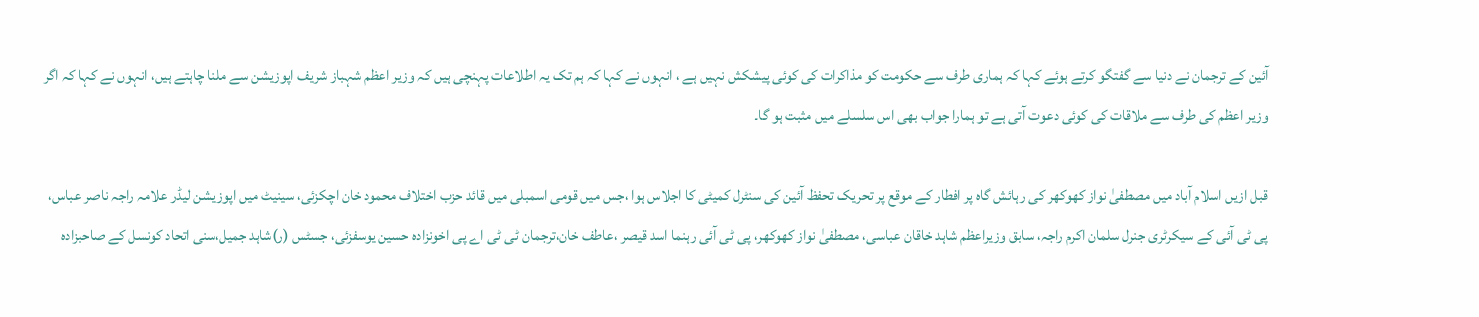آئین کے ترجمان نے دنیا سے گفتگو کرتے ہوئے کہا کہ ہماری طرف سے حکومت کو مذاکرات کی کوئی پیشکش نہیں ہے ، انہوں نے کہا کہ ہم تک یہ اطلاعات پہنچی ہیں کہ وزیر اعظم شہباز شریف اپوزیشن سے ملنا چاہتے ہیں، انہوں نے کہا کہ اگر وزیر اعظم کی طرف سے ملاقات کی کوئی دعوت آتی ہے تو ہمارا جواب بھی اس سلسلے میں مثبت ہو گا۔

قبل ازیں اسلام آباد میں مصطفیٰ نواز کھوکھر کی رہائش گاہ پر افطار کے موقع پر تحریک تحفظ آئین کی سنٹرل کمیٹی کا اجلاس ہوا ،جس میں قومی اسمبلی میں قائد حزب اختلاف محمود خان اچکزئی، سینیٹ میں اپوزیشن لیڈر علامہ راجہ ناصر عباس، پی ٹی آئی کے سیکرٹری جنرل سلمان اکرم راجہ، سابق وزیراعظم شاہد خاقان عباسی، مصطفیٰ نواز کھوکھر، پی ٹی آئی رہنما اسد قیصر ،عاطف خان،ترجمان ٹی ٹی اے پی اخونزادہ حسین یوسفزئی، جسٹس (ر)شاہد جمیل،سنی اتحاد کونسل کے صاحبزادہ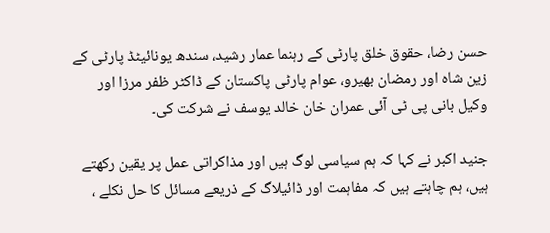حسن رضا، حقوق خلق پارٹی کے رہنما عمار رشید، سندھ یونائیٹڈ پارٹی کے زین شاہ اور رمضان بھیرو، عوام پارٹی پاکستان کے ڈاکٹر ظفر مرزا اور وکیل بانی پی ٹی آئی عمران خان خالد یوسف نے شرکت کی۔

جنید اکبر نے کہا کہ ہم سیاسی لوگ ہیں اور مذاکراتی عمل پر یقین رکھتے ہیں، ہم چاہتے ہیں کہ مفاہمت اور ڈائیلاگ کے ذریعے مسائل کا حل نکلے ،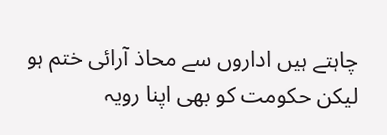چاہتے ہیں اداروں سے محاذ آرائی ختم ہو لیکن حکومت کو بھی اپنا رویہ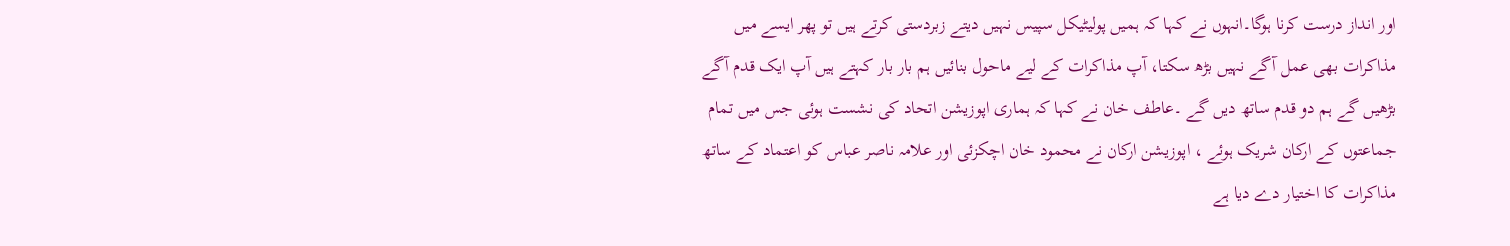اور انداز درست کرنا ہوگا۔انہوں نے کہا کہ ہمیں پولیٹیکل سپیس نہیں دیتے زبردستی کرتے ہیں تو پھر ایسے میں مذاکرات بھی عمل آگے نہیں بڑھ سکتا، آپ مذاکرات کے لیے ماحول بنائیں ہم بار بار کہتے ہیں آپ ایک قدم آگے بڑھیں گے ہم دو قدم ساتھ دیں گے ۔عاطف خان نے کہا کہ ہماری اپوزیشن اتحاد کی نشست ہوئی جس میں تمام جماعتوں کے ارکان شریک ہوئے ، اپوزیشن ارکان نے محمود خان اچکزئی اور علامہ ناصر عباس کو اعتماد کے ساتھ مذاکرات کا اختیار دے دیا ہے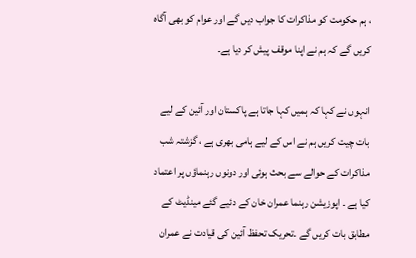، ہم حکومت کو مذاکرات کا جواب دیں گے اور عوام کو بھی آگاہ کریں گے کہ ہم نے اپنا موقف پیش کر دیا ہے۔

انہوں نے کہا کہ ہمیں کہا جاتا ہے پاکستان اور آئین کے لیے بات چیت کریں ہم نے اس کے لیے ہامی بھری ہے ، گزشتہ شب مذاکرات کے حوالے سے بحث ہوئی اور دونوں رہنماؤں پر اعتماد کیا ہے ۔ اپوزیشن رہنما عمران خان کے دئیے گئے مینڈیٹ کے مطابق بات کریں گے ۔تحریک تحفظ آئین کی قیادت نے عمران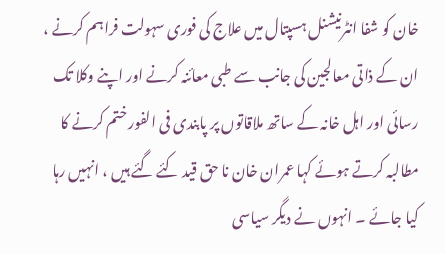خان کو شفا انٹرنیشنل ہسپتال میں علاج کی فوری سہولت فراہم کرنے ، ان کے ذاتی معالجین کی جانب سے طبی معائنہ کرنے اور اپنے وکلا تک رسائی اور اہل خانہ کے ساتھ ملاقاتوں پر پابندی فی الفور ختم کرنے کا مطالبہ کرتے ہوئے کہا عمران خان نا حق قید کئے گئے ہیں ، انہیں رہا کیا جائے ۔ انہوں نے دیگر سیاسی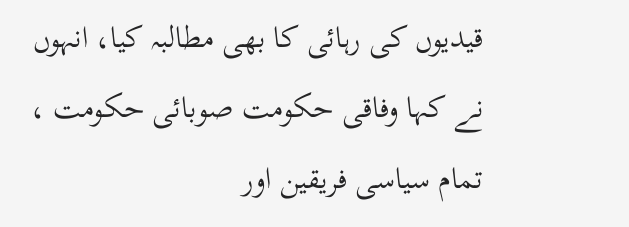قیدیوں کی رہائی کا بھی مطالبہ کیا، انہوں نے کہا وفاقی حکومت صوبائی حکومت ، تمام سیاسی فریقین اور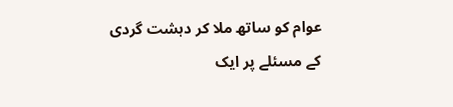عوام کو ساتھ ملا کر دہشت گردی کے مسئلے پر ایک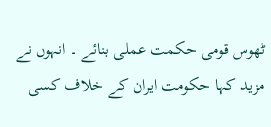ٹھوس قومی حکمت عملی بنائے ۔ انہوں نے مزید کہا حکومت ایران کے خلاف کسی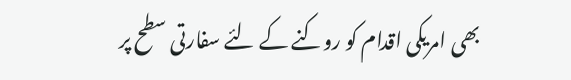بھی امریکی اقدام کو روکنے کے لئے سفارتی سطح پر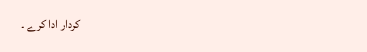کردار ادا کرے ۔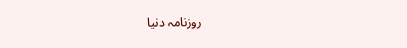روزنامہ دنیا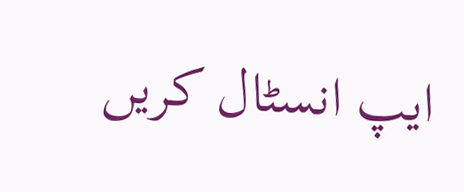ایپ انسٹال کریں